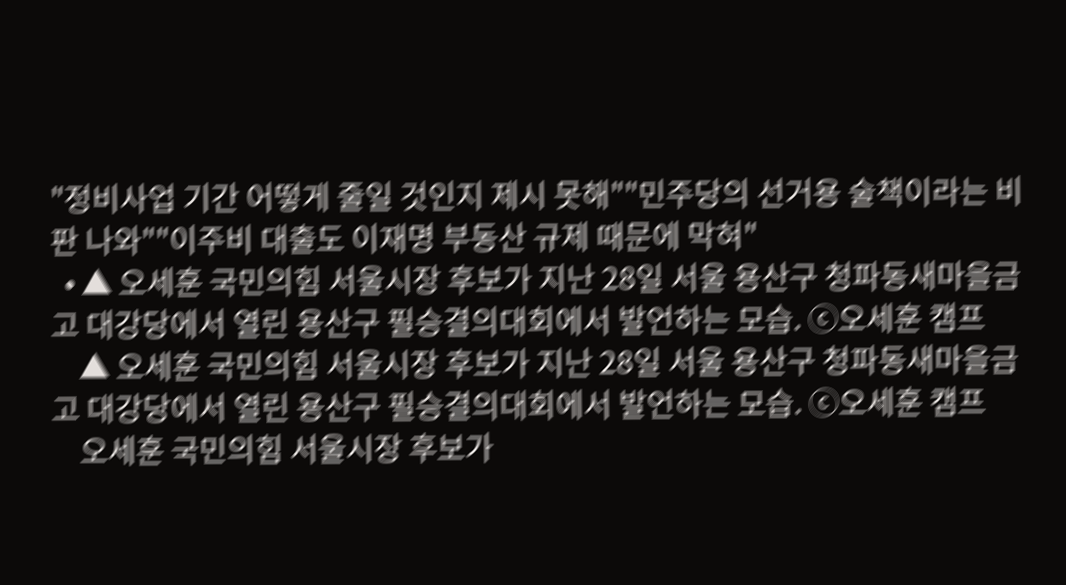"정비사업 기간 어떻게 줄일 것인지 제시 못해""민주당의 선거용 술책이라는 비판 나와""이주비 대출도 이재명 부동산 규제 때문에 막혀"
  • ▲ 오세훈 국민의힘 서울시장 후보가 지난 28일 서울 용산구 청파동새마을금고 대강당에서 열린 용산구 필승결의대회에서 발언하는 모습. ⓒ오세훈 캠프
    ▲ 오세훈 국민의힘 서울시장 후보가 지난 28일 서울 용산구 청파동새마을금고 대강당에서 열린 용산구 필승결의대회에서 발언하는 모습. ⓒ오세훈 캠프
    오세훈 국민의힘 서울시장 후보가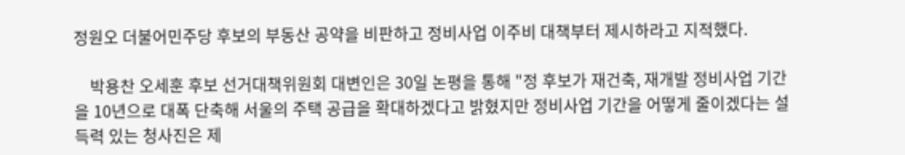정원오 더불어민주당 후보의 부동산 공약을 비판하고 정비사업 이주비 대책부터 제시하라고 지적했다.

    박용찬 오세훈 후보 선거대책위원회 대변인은 30일 논평을 통해 "정 후보가 재건축, 재개발 정비사업 기간을 10년으로 대폭 단축해 서울의 주택 공급을 확대하겠다고 밝혔지만 정비사업 기간을 어떻게 줄이겠다는 설득력 있는 청사진은 제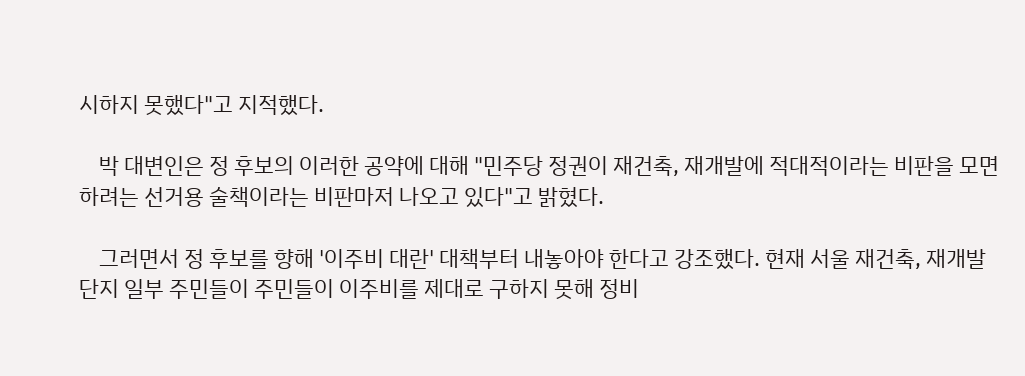시하지 못했다"고 지적했다.

    박 대변인은 정 후보의 이러한 공약에 대해 "민주당 정권이 재건축, 재개발에 적대적이라는 비판을 모면하려는 선거용 술책이라는 비판마저 나오고 있다"고 밝혔다.

    그러면서 정 후보를 향해 '이주비 대란' 대책부터 내놓아야 한다고 강조했다. 현재 서울 재건축, 재개발 단지 일부 주민들이 주민들이 이주비를 제대로 구하지 못해 정비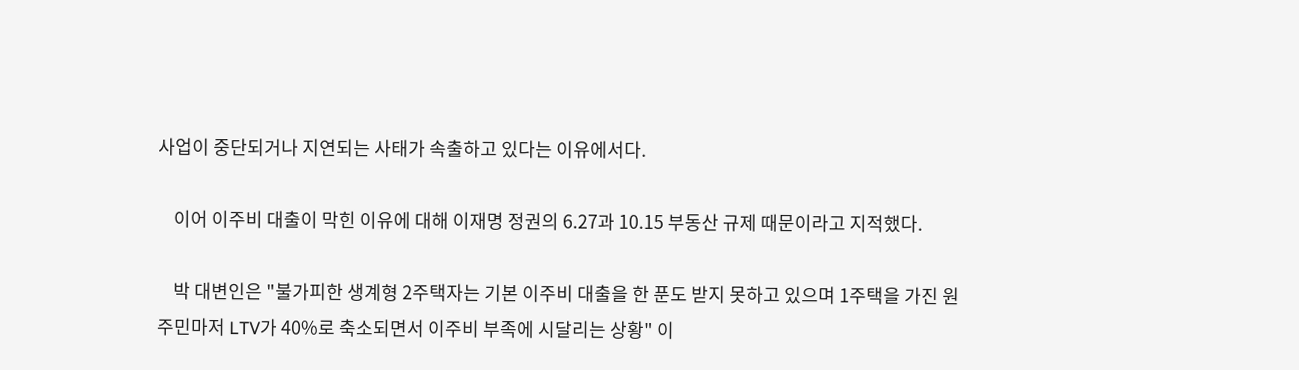사업이 중단되거나 지연되는 사태가 속출하고 있다는 이유에서다.

    이어 이주비 대출이 막힌 이유에 대해 이재명 정권의 6.27과 10.15 부동산 규제 때문이라고 지적했다.

    박 대변인은 "불가피한 생계형 2주택자는 기본 이주비 대출을 한 푼도 받지 못하고 있으며 1주택을 가진 원주민마저 LTV가 40%로 축소되면서 이주비 부족에 시달리는 상황" 이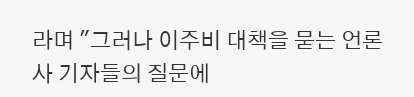라며 "그러나 이주비 대책을 묻는 언론사 기자들의 질문에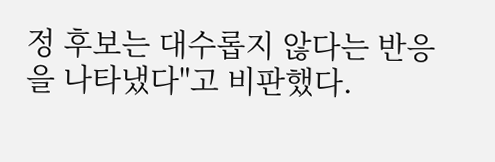정 후보는 대수롭지 않다는 반응을 나타냈다"고 비판했다.